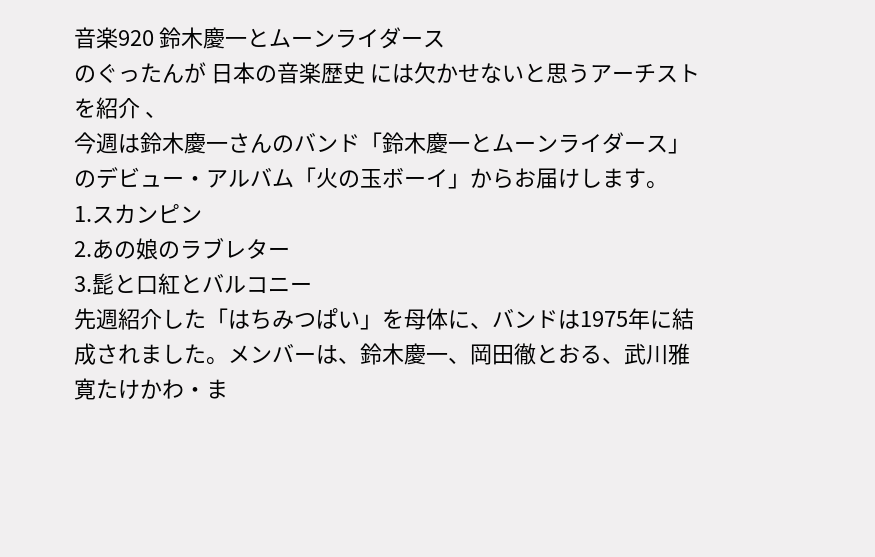音楽920 鈴木慶一とムーンライダース
のぐったんが 日本の音楽歴史 には欠かせないと思うアーチストを紹介 、
今週は鈴木慶一さんのバンド「鈴木慶一とムーンライダース」のデビュー・アルバム「火の玉ボーイ」からお届けします。
1.スカンピン
2.あの娘のラブレター
3.髭と口紅とバルコニー
先週紹介した「はちみつぱい」を母体に、バンドは1975年に結成されました。メンバーは、鈴木慶一、岡田徹とおる、武川雅寛たけかわ・ま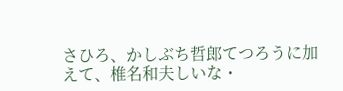さひろ、かしぶち哲郎てつろうに加えて、椎名和夫しいな・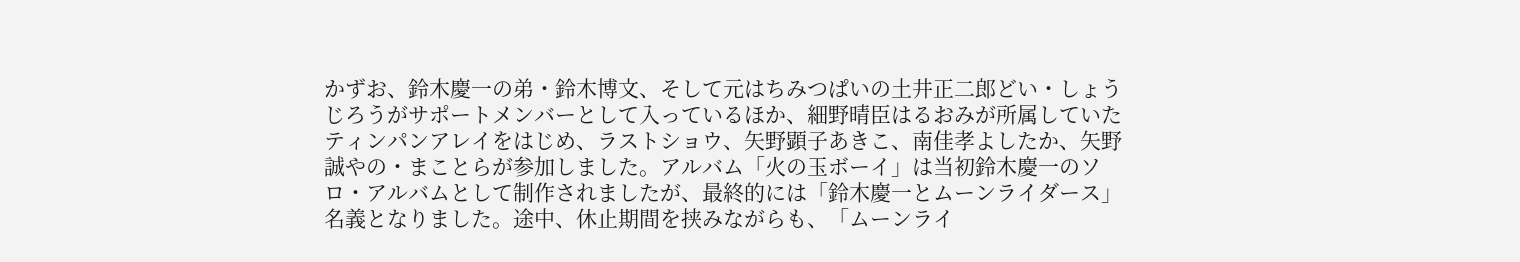かずお、鈴木慶一の弟・鈴木博文、そして元はちみつぱいの土井正二郎どい・しょうじろうがサポートメンバーとして入っているほか、細野晴臣はるおみが所属していたティンパンアレイをはじめ、ラストショウ、矢野顕子あきこ、南佳孝よしたか、矢野誠やの・まことらが参加しました。アルバム「火の玉ボーイ」は当初鈴木慶一のソロ・アルバムとして制作されましたが、最終的には「鈴木慶一とムーンライダース」名義となりました。途中、休止期間を挟みながらも、「ムーンライ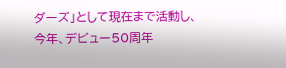ダーズ」として現在まで活動し、今年、デビュー50周年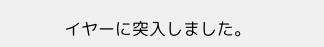イヤーに突入しました。